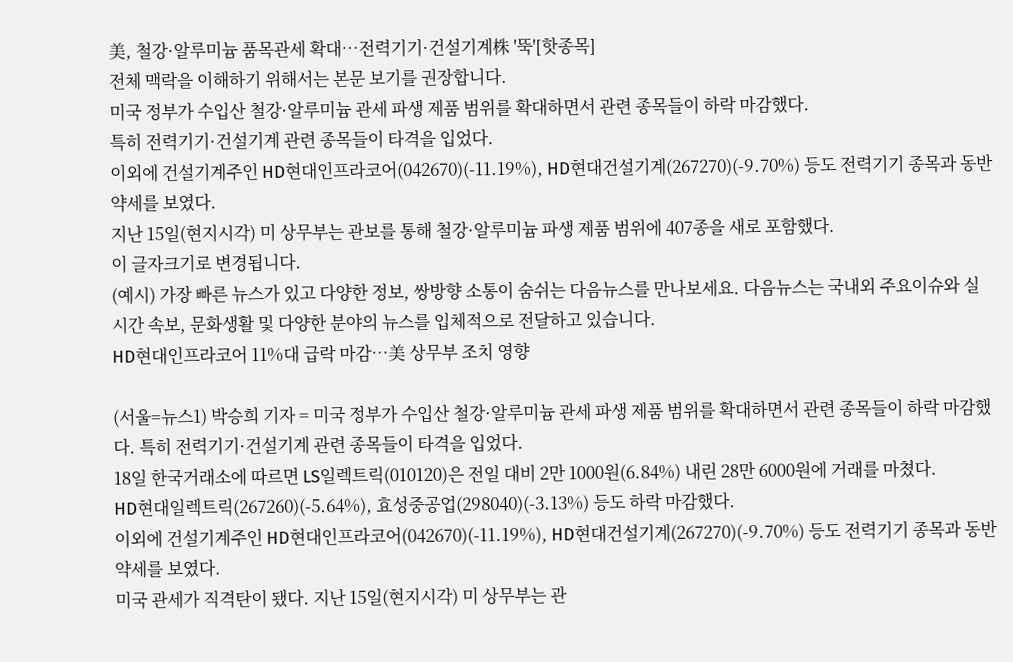美, 철강·알루미늄 품목관세 확대…전력기기·건설기계株 '뚝'[핫종목]
전체 맥락을 이해하기 위해서는 본문 보기를 권장합니다.
미국 정부가 수입산 철강·알루미늄 관세 파생 제품 범위를 확대하면서 관련 종목들이 하락 마감했다.
특히 전력기기·건설기계 관련 종목들이 타격을 입었다.
이외에 건설기계주인 HD현대인프라코어(042670)(-11.19%), HD현대건설기계(267270)(-9.70%) 등도 전력기기 종목과 동반 약세를 보였다.
지난 15일(현지시각) 미 상무부는 관보를 통해 철강·알루미늄 파생 제품 범위에 407종을 새로 포함했다.
이 글자크기로 변경됩니다.
(예시) 가장 빠른 뉴스가 있고 다양한 정보, 쌍방향 소통이 숨쉬는 다음뉴스를 만나보세요. 다음뉴스는 국내외 주요이슈와 실시간 속보, 문화생활 및 다양한 분야의 뉴스를 입체적으로 전달하고 있습니다.
HD현대인프라코어 11%대 급락 마감…美 상무부 조치 영향

(서울=뉴스1) 박승희 기자 = 미국 정부가 수입산 철강·알루미늄 관세 파생 제품 범위를 확대하면서 관련 종목들이 하락 마감했다. 특히 전력기기·건설기계 관련 종목들이 타격을 입었다.
18일 한국거래소에 따르면 LS일렉트릭(010120)은 전일 대비 2만 1000원(6.84%) 내린 28만 6000원에 거래를 마쳤다.
HD현대일렉트릭(267260)(-5.64%), 효성중공업(298040)(-3.13%) 등도 하락 마감했다.
이외에 건설기계주인 HD현대인프라코어(042670)(-11.19%), HD현대건설기계(267270)(-9.70%) 등도 전력기기 종목과 동반 약세를 보였다.
미국 관세가 직격탄이 됐다. 지난 15일(현지시각) 미 상무부는 관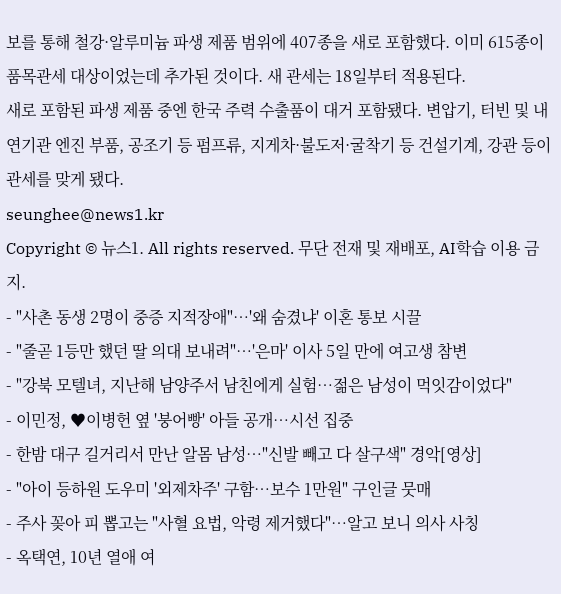보를 통해 철강·알루미늄 파생 제품 범위에 407종을 새로 포함했다. 이미 615종이 품목관세 대상이었는데 추가된 것이다. 새 관세는 18일부터 적용된다.
새로 포함된 파생 제품 중엔 한국 주력 수출품이 대거 포함됐다. 변압기, 터빈 및 내연기관 엔진 부품, 공조기 등 펌프류, 지게차·불도저·굴착기 등 건설기계, 강관 등이 관세를 맞게 됐다.
seunghee@news1.kr
Copyright © 뉴스1. All rights reserved. 무단 전재 및 재배포, AI학습 이용 금지.
- "사촌 동생 2명이 중증 지적장애"…'왜 숨겼냐' 이혼 통보 시끌
- "줄곧 1등만 했던 딸 의대 보내려"…'은마' 이사 5일 만에 여고생 참변
- "강북 모텔녀, 지난해 남양주서 남친에게 실험…젊은 남성이 먹잇감이었다"
- 이민정, ♥이병헌 옆 '붕어빵' 아들 공개…시선 집중
- 한밤 대구 길거리서 만난 알몸 남성…"신발 빼고 다 살구색" 경악[영상]
- "아이 등하원 도우미 '외제차주' 구함…보수 1만원" 구인글 뭇매
- 주사 꽂아 피 뽑고는 "사혈 요법, 악령 제거했다"…알고 보니 의사 사칭
- 옥택연, 10년 열애 여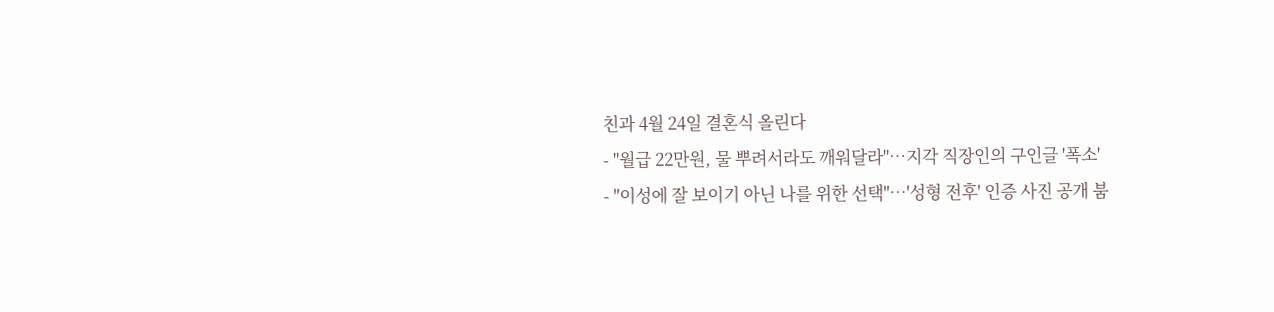친과 4월 24일 결혼식 올린다
- "월급 22만원, 물 뿌려서라도 깨워달라"…지각 직장인의 구인글 '폭소'
- "이성에 잘 보이기 아닌 나를 위한 선택"…'성형 전후' 인증 사진 공개 붐